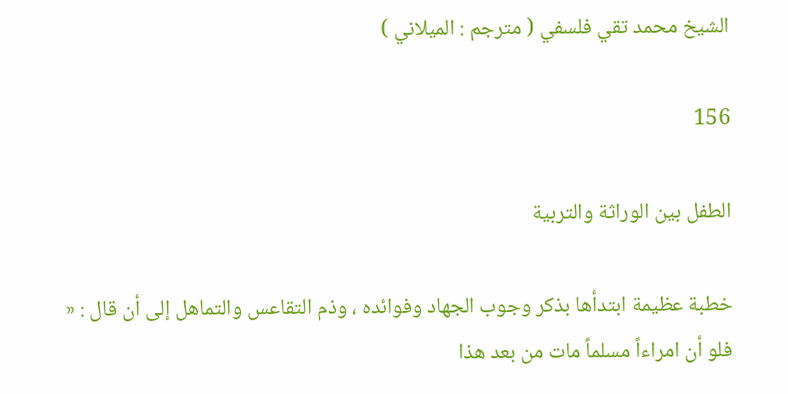الشيخ محمد تقي فلسفي ( مترجم : الميلاني )

156

الطفل بين الوراثة والتربية

خطبة عظيمة ابتدأها بذكر وجوب الجهاد وفوائده ، وذم التقاعس والتماهل إلى أن قال : « فلو أن امراءاً مسلماً مات من بعد هذا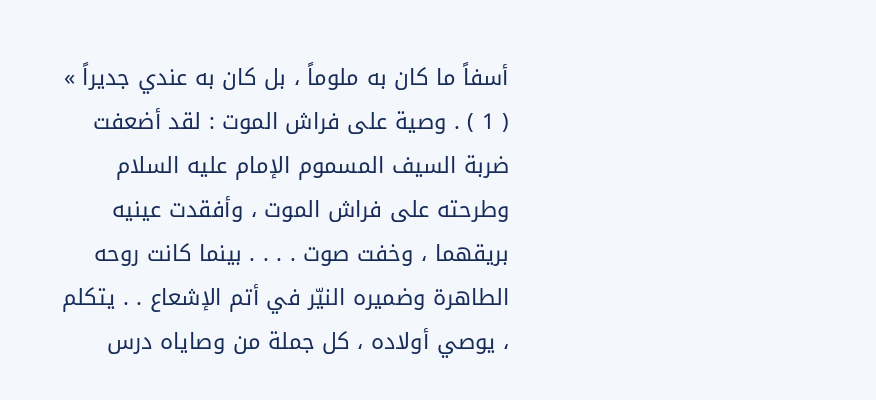أسفاً ما كان به ملوماً ، بل كان به عندي جديراً » ( 1 ) . وصية على فراش الموت : لقد أضعفت ضربة السيف المسموم الإمام عليه السلام وطرحته على فراش الموت ، وأفقدت عينيه بريقهما ، وخفت صوت . . . . بينما كانت روحه الطاهرة وضميره النيّر في أتم الإشعاع . . يتكلم ، يوصي أولاده ، كل جملة من وصاياه درس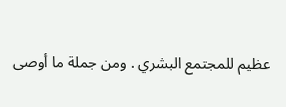عظيم للمجتمع البشري . ومن جملة ما أوصى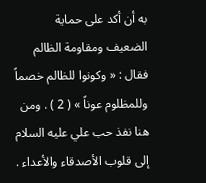به أن أكد على حماية الضعيف ومقاومة الظالم فقال : « وكونوا للظالم خصماً وللمظلوم عوناً » ( 2 ) . ومن هنا نفذ حب علي عليه السلام إلى قلوب الأصدقاء والأعداء .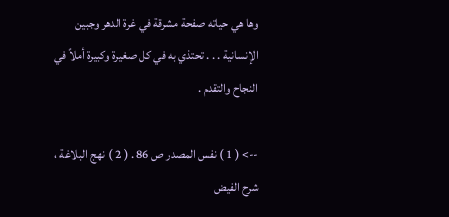وها هي حياته صفحة مشرقة في غرة الدهر وجبين الإنسانية . . . تحتذي به في كل صغيرة وكبيرة أملاً في النجاح والتقدم .

--> ( 1 ) نفس المصدر ص 86 . ( 2 ) نهج البلاغة ، شرح الفيض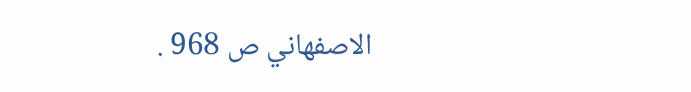الاصفهاني ص 968 .